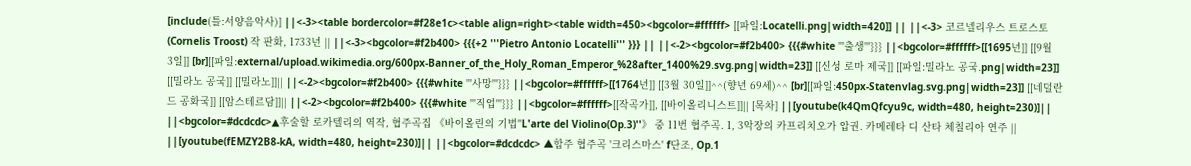[include(틀:서양음악사)] ||<-3><table bordercolor=#f28e1c><table align=right><table width=450><bgcolor=#ffffff> [[파일:Locatelli.png|width=420]] || ||<-3> 코르넬리우스 트로스토(Cornelis Troost) 작 판화, 1733년 || ||<-3><bgcolor=#f2b400> {{{+2 '''Pietro Antonio Locatelli''' }}} || ||<-2><bgcolor=#f2b400> {{{#white '''출생'''}}} ||<bgcolor=#ffffff>[[1695년]] [[9월 3일]] [br][[파일:external/upload.wikimedia.org/600px-Banner_of_the_Holy_Roman_Emperor_%28after_1400%29.svg.png|width=23]] [[신성 로마 제국]] [[파일:밀라노 공국.png|width=23]] [[밀라노 공국]] [[밀라노]]|| ||<-2><bgcolor=#f2b400> {{{#white '''사망'''}}} ||<bgcolor=#ffffff>[[1764년]] [[3월 30일]]^^(향년 69세)^^ [br][[파일:450px-Statenvlag.svg.png|width=23]] [[네덜란드 공화국]] [[암스테르담]]|| ||<-2><bgcolor=#f2b400> {{{#white '''직업'''}}} ||<bgcolor=#ffffff>[[작곡가]], [[바이올리니스트]]|| [목차] ||[youtube(k4QmQfcyu9c, width=480, height=230)]|| ||<bgcolor=#dcdcdc>▲후술할 로카텔리의 역작, 협주곡집 《바이올린의 기법''L'arte del Violino(Op.3)''》 중 11번 협주곡. 1, 3악장의 카프리치오가 압권. 카메레타 디 산타 체칠리아 연주 || ||[youtube(fEMZY2B8-kA, width=480, height=230)]|| ||<bgcolor=#dcdcdc> ▲합주 협주곡 '크리스마스' f단조, Op.1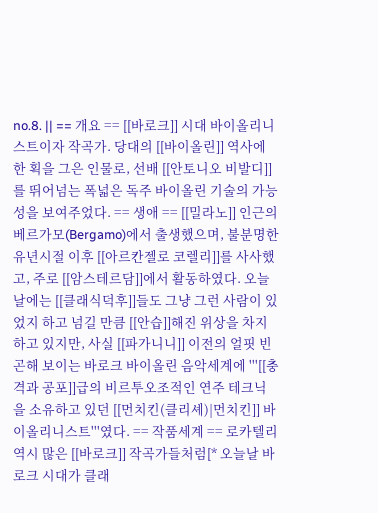no.8. || == 개요 == [[바로크]] 시대 바이올리니스트이자 작곡가. 당대의 [[바이올린]] 역사에 한 획을 그은 인물로, 선배 [[안토니오 비발디]]를 뛰어넘는 폭넓은 독주 바이올린 기술의 가능성을 보여주었다. == 생애 == [[밀라노]] 인근의 베르가모(Bergamo)에서 출생했으며, 불분명한 유년시절 이후 [[아르칸젤로 코렐리]]를 사사했고, 주로 [[암스테르담]]에서 활동하였다. 오늘날에는 [[클래식덕후]]들도 그냥 그런 사람이 있었지 하고 넘길 만큼 [[안습]]해진 위상을 차지하고 있지만, 사실 [[파가니니]] 이전의 얼핏 빈곤해 보이는 바로크 바이올린 음악세계에 '''[[충격과 공포]]급의 비르투오조적인 연주 테크닉을 소유하고 있던 [[먼치킨(클리셰)|먼치킨]] 바이올리니스트'''였다. == 작품세계 == 로카텔리 역시 많은 [[바로크]] 작곡가들처럼[* 오늘날 바로크 시대가 클래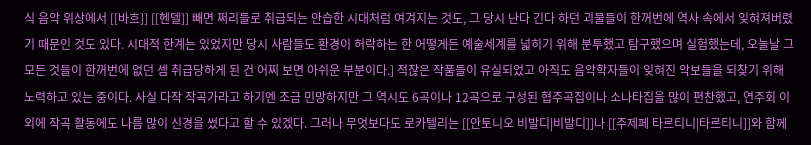식 음악 위상에서 [[바흐]] [[헨델]] 빼면 쩌리들로 취급되는 안습한 시대처럼 여겨지는 것도, 그 당시 난다 긴다 하던 괴물들이 한꺼번에 역사 속에서 잊혀져버렸기 때문인 것도 있다. 시대적 한계는 있었지만 당시 사람들도 환경이 허락하는 한 어떻게든 예술세계를 넓히기 위해 분투했고 탐구했으며 실험했는데, 오늘날 그 모든 것들이 한꺼번에 없던 셈 취급당하게 된 건 어찌 보면 아쉬운 부분이다.] 적잖은 작품들이 유실되었고 아직도 음악학자들이 잊혀진 악보들을 되찾기 위해 노력하고 있는 중이다. 사실 다작 작곡가라고 하기엔 조금 민망하지만 그 역시도 6곡이나 12곡으로 구성된 협주곡집이나 소나타집을 많이 편찬했고, 연주회 이외에 작곡 활동에도 나름 많이 신경을 썼다고 할 수 있겠다. 그러나 무엇보다도 로카텔리는 [[안토니오 비발디|비발디]]나 [[주제페 타르티니|타르티니]]와 함께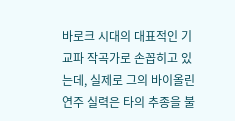바로크 시대의 대표적인 기교파 작곡가로 손꼽히고 있는데, 실제로 그의 바이올린 연주 실력은 타의 추종을 불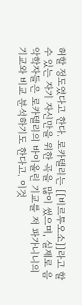허할 정도였다고 한다. 로카텔리는 [[비르투오소]]라고 할 수 있는 자기 자신만을 위한 곡을 많이 썼으며, 실제로 음악학자들은 로카텔리의 바이올린 기교를 저 파가니니의 기교와 비교 분석하기도 한다고. 이것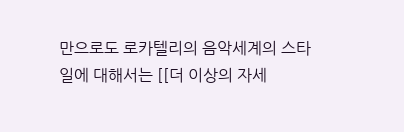만으로도 로카텔리의 음악세계의 스타일에 대해서는 [[더 이상의 자세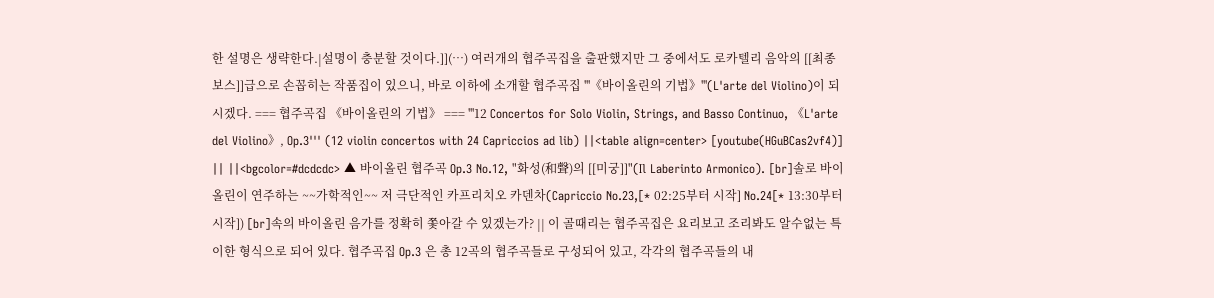한 설명은 생략한다.|설명이 충분할 것이다.]](…) 여러개의 협주곡집을 출판했지만 그 중에서도 로카텔리 음악의 [[최종보스]]급으로 손꼽히는 작품집이 있으니, 바로 이하에 소개할 협주곡집 '''《바이올린의 기법》'''(L'arte del Violino)이 되시겠다. === 협주곡집 《바이올린의 기법》 === '''12 Concertos for Solo Violin, Strings, and Basso Continuo, 《L'arte del Violino》, Op.3''' (12 violin concertos with 24 Capriccios ad lib) ||<table align=center> [youtube(HGuBCas2vf4)] || ||<bgcolor=#dcdcdc> ▲ 바이올린 협주곡 Op.3 No.12, "화성(和聲)의 [[미궁]]"(Il Laberinto Armonico). [br]솔로 바이올린이 연주하는 ~~가학적인~~ 저 극단적인 카프리치오 카덴차(Capriccio No.23,[* 02:25부터 시작] No.24[* 13:30부터 시작]) [br]속의 바이올린 음가를 정확히 쫓아갈 수 있겠는가? || 이 골때리는 협주곡집은 요리보고 조리봐도 알수없는 특이한 형식으로 되어 있다. 협주곡집 Op.3 은 총 12곡의 협주곡들로 구성되어 있고, 각각의 협주곡들의 내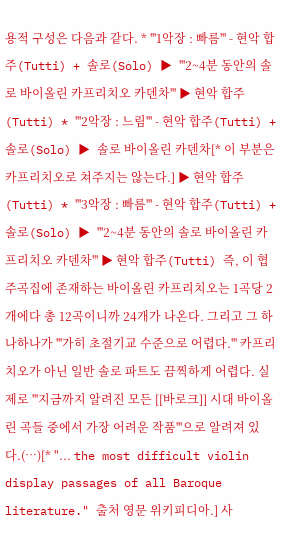용적 구성은 다음과 같다. * '''1악장 : 빠름''' - 현악 합주(Tutti) + 솔로(Solo) ▶ '''2~4분 동안의 솔로 바이올린 카프리치오 카덴차''' ▶ 현악 합주(Tutti) * '''2악장 : 느림''' - 현악 합주(Tutti) + 솔로(Solo) ▶ 솔로 바이올린 카덴차[* 이 부분은 카프리치오로 쳐주지는 않는다.] ▶ 현악 합주(Tutti) * '''3악장 : 빠름''' - 현악 합주(Tutti) + 솔로(Solo) ▶ '''2~4분 동안의 솔로 바이올린 카프리치오 카덴차''' ▶ 현악 합주(Tutti) 즉, 이 협주곡집에 존재하는 바이올린 카프리치오는 1곡당 2개에다 총 12곡이니까 24개가 나온다. 그리고 그 하나하나가 '''가히 초절기교 수준으로 어렵다.''' 카프리치오가 아닌 일반 솔로 파트도 끔찍하게 어렵다. 실제로 '''지금까지 알려진 모든 [[바로크]] 시대 바이올린 곡들 중에서 가장 어려운 작품'''으로 알려져 있다.(…)[* "... the most difficult violin display passages of all Baroque literature." 출처 영문 위키피디아.] 사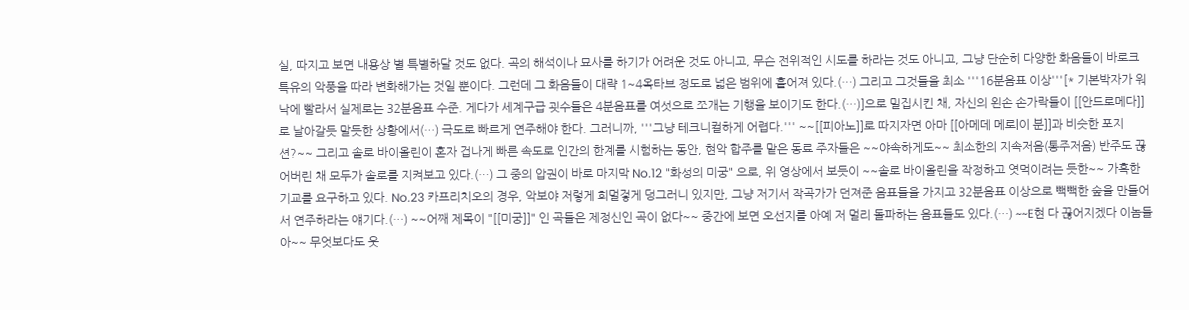실, 따지고 보면 내용상 별 특별하달 것도 없다. 곡의 해석이나 묘사를 하기가 어려운 것도 아니고, 무슨 전위적인 시도를 하라는 것도 아니고, 그냥 단순히 다양한 화음들이 바로크 특유의 악풍을 따라 변화해가는 것일 뿐이다. 그런데 그 화음들이 대략 1~4옥타브 정도로 넓은 범위에 흩어져 있다.(…) 그리고 그것들을 최소 '''16분음표 이상'''[* 기본박자가 워낙에 빨라서 실제로는 32분음표 수준. 게다가 세계구급 굇수들은 4분음표를 여섯으로 쪼개는 기행을 보이기도 한다.(…)]으로 밀집시킨 채, 자신의 왼손 손가락들이 [[안드로메다]]로 날아갈듯 말듯한 상황에서(…) 극도로 빠르게 연주해야 한다. 그러니까, '''그냥 테크니컬하게 어렵다.''' ~~[[피아노]]로 따지자면 아마 [[아메데 메로|이 분]]과 비슷한 포지션?~~ 그리고 솔로 바이올린이 혼자 겁나게 빠른 속도로 인간의 한계를 시험하는 동안, 현악 합주를 맡은 동료 주자들은 ~~야속하게도~~ 최소한의 지속저음(통주저음) 반주도 끊어버린 채 모두가 솔로를 지켜보고 있다.(…) 그 중의 압권이 바로 마지막 No.12 "화성의 미궁" 으로, 위 영상에서 보듯이 ~~솔로 바이올린을 작정하고 엿먹이려는 듯한~~ 가혹한 기교를 요구하고 있다. No.23 카프리치오의 경우, 악보야 저렇게 희멀겋게 덩그러니 있지만, 그냥 저기서 작곡가가 던져준 음표들을 가지고 32분음표 이상으로 빽빽한 숲을 만들어서 연주하라는 얘기다.(…) ~~어째 제목이 "[[미궁]]" 인 곡들은 제정신인 곡이 없다~~ 중간에 보면 오선지를 아예 저 멀리 돌파하는 음표들도 있다.(…) ~~E현 다 끊어지겠다 이놈들아~~ 무엇보다도 웃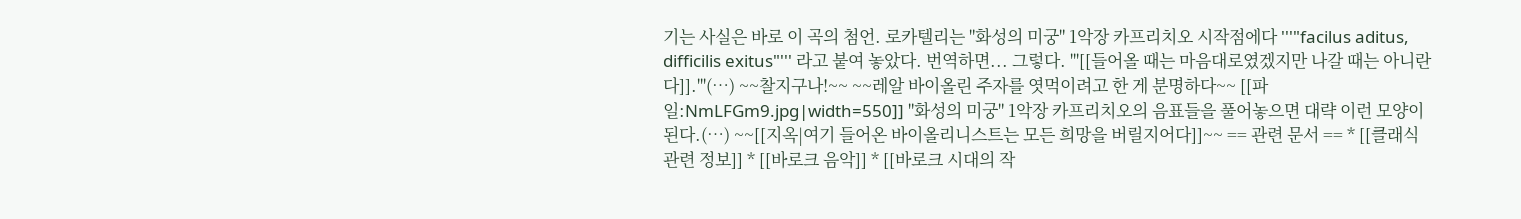기는 사실은 바로 이 곡의 첨언. 로카텔리는 "화성의 미궁" 1악장 카프리치오 시작점에다 '''"facilus aditus, difficilis exitus"''' 라고 붙여 놓았다. 번역하면... 그렇다. '''[[들어올 때는 마음대로였겠지만 나갈 때는 아니란다]].'''(…) ~~찰지구나!~~ ~~레알 바이올린 주자를 엿먹이려고 한 게 분명하다~~ [[파일:NmLFGm9.jpg|width=550]] "화성의 미궁" 1악장 카프리치오의 음표들을 풀어놓으면 대략 이런 모양이 된다.(…) ~~[[지옥|여기 들어온 바이올리니스트는 모든 희망을 버릴지어다]]~~ == 관련 문서 == * [[클래식 관련 정보]] * [[바로크 음악]] * [[바로크 시대의 작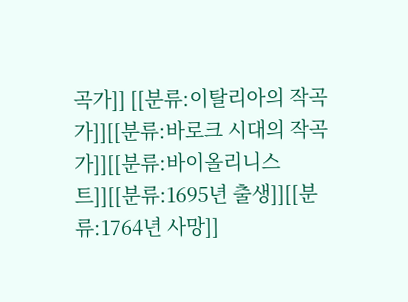곡가]] [[분류:이탈리아의 작곡가]][[분류:바로크 시대의 작곡가]][[분류:바이올리니스트]][[분류:1695년 출생]][[분류:1764년 사망]]